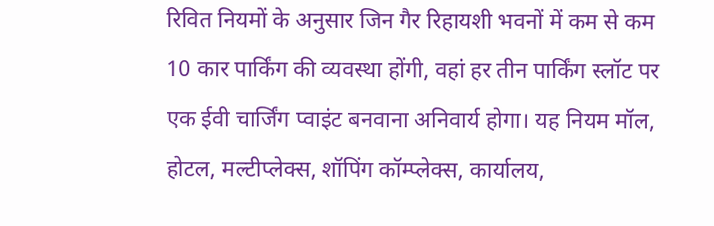रिवित नियमों के अनुसार जिन गैर रिहायशी भवनों में कम से कम 10 कार पार्किंग की व्यवस्था होंगी, वहां हर तीन पार्किंग स्लॉट पर एक ईवी चार्जिंग प्वाइंट बनवाना अनिवार्य होगा। यह नियम मॉल, होटल, मल्टीप्लेक्स, शॉपिंग कॉम्प्लेक्स, कार्यालय,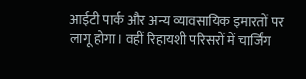आईटी पार्क और अन्य व्यावसायिक इमारतों पर लागू होगा। वहीं रिहायशी परिसरों में चार्जिंग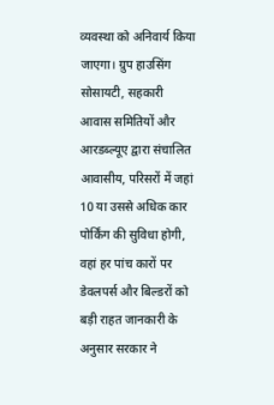व्यवस्था को अनिवार्य किया जाएगा। ग्रुप हाउसिंग सोसायटी, सहकारी आवास समितियों और आरडब्ल्यूए द्वारा संचालित आवासीय, परिसरों में जहां 10 या उससे अधिक कार पोर्किंग की सुविधा होगी, वहां हर पांच कारों पर
डेवलपर्स और बिल्डरों को बड़ी राहत जानकारी के अनुसार सरकार ने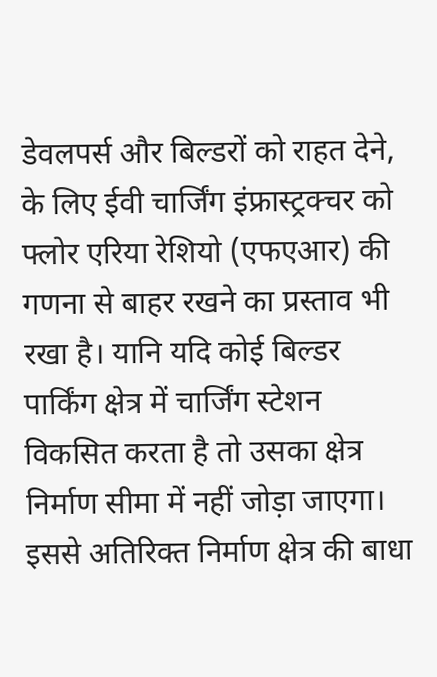डेवलपर्स और बिल्डरों को राहत देने, के लिए ईवी चार्जिंग इंफ्रास्ट्रक्चर को फ्लोर एरिया रेशियो (एफएआर) की गणना से बाहर रखने का प्रस्ताव भी रखा है। यानि यदि कोई बिल्डर पार्किंग क्षेत्र में चार्जिंग स्टेशन विकसित करता है तो उसका क्षेत्र निर्माण सीमा में नहीं जोड़ा जाएगा। इससे अतिरिक्त निर्माण क्षेत्र की बाधा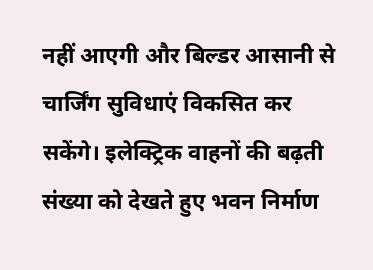नहीं आएगी और बिल्डर आसानी से चार्जिंग सुविधाएं विकसित कर सकेंगे। इलेक्ट्रिक वाहनों की बढ़ती संख्या को देखते हुए भवन निर्माण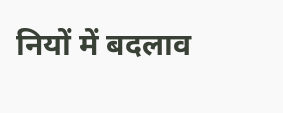नियों में बदलाव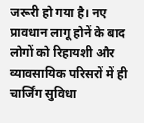जरूरी हो गया है। नए प्रावधान लागू होनें के बाद लोगों को रिहायशी और व्यावसायिक परिसरों में ही चार्जिंग सुविधा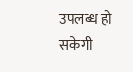उपलब्ध हो सकेगी